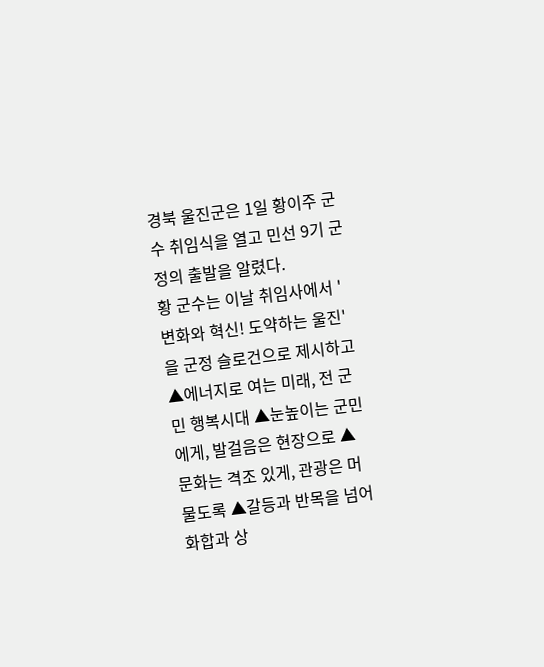경북 울진군은 1일 황이주 군수 취임식을 열고 민선 9기 군정의 출발을 알렸다.
황 군수는 이날 취임사에서 '변화와 혁신! 도약하는 울진'을 군정 슬로건으로 제시하고 ▲에너지로 여는 미래, 전 군민 행복시대 ▲눈높이는 군민에게, 발걸음은 현장으로 ▲문화는 격조 있게, 관광은 머물도록 ▲갈등과 반목을 넘어 화합과 상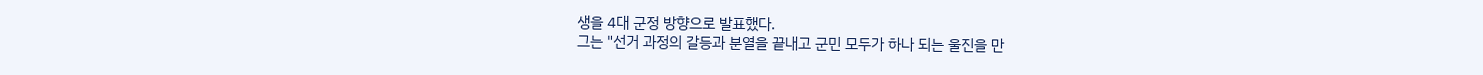생을 4대 군정 방향으로 발표했다.
그는 "선거 과정의 갈등과 분열을 끝내고 군민 모두가 하나 되는 울진을 만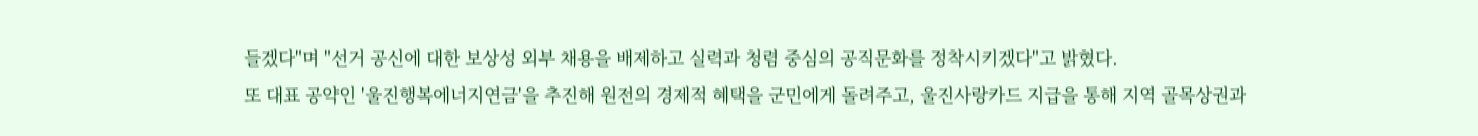들겠다"며 "선거 공신에 대한 보상성 외부 채용을 배제하고 실력과 청렴 중심의 공직문화를 정착시키겠다"고 밝혔다.
또 대표 공약인 '울진행복에너지연금'을 추진해 원전의 경제적 혜택을 군민에게 돌려주고, 울진사랑카드 지급을 통해 지역 골목상권과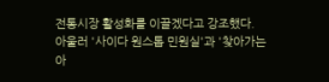전통시장 활성화를 이끌겠다고 강조했다.
아울러 '사이다 원스톱 민원실'과 '찾아가는 아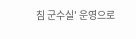침 군수실' 운영으로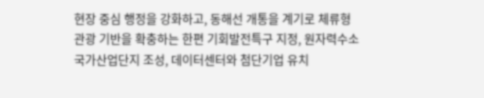현장 중심 행정을 강화하고, 동해선 개통을 계기로 체류형 관광 기반을 확충하는 한편 기회발전특구 지정, 원자력수소 국가산업단지 조성, 데이터센터와 첨단기업 유치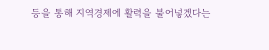등을 통해 지역경제에 활력을 불어넣겠다는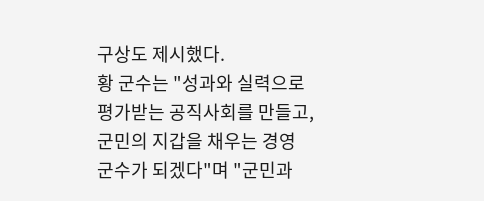구상도 제시했다.
황 군수는 "성과와 실력으로 평가받는 공직사회를 만들고, 군민의 지갑을 채우는 경영 군수가 되겠다"며 "군민과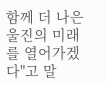함께 더 나은 울진의 미래를 열어가겠다"고 말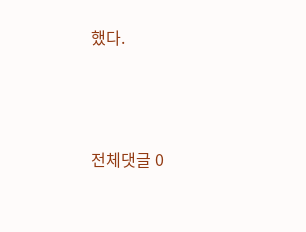했다.




전체댓글 0